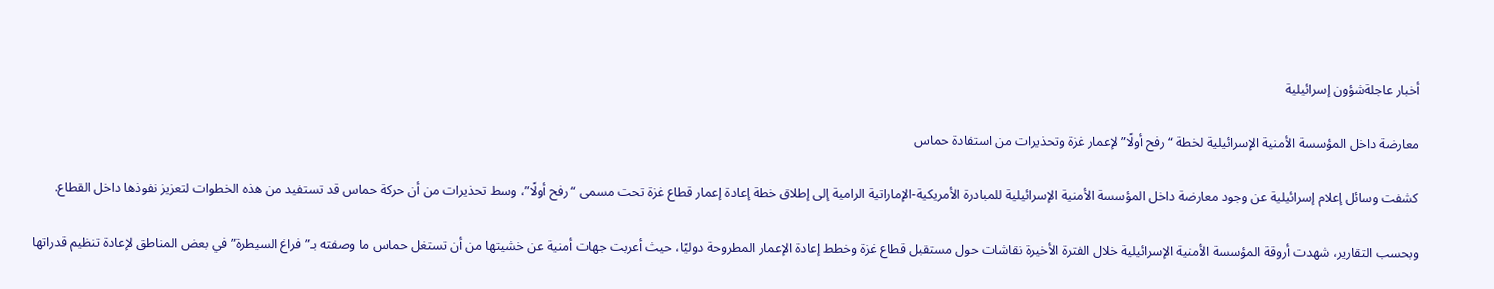أخبار عاجلةشؤون إسرائيلية

معارضة داخل المؤسسة الأمنية الإسرائيلية لخطة “رفح أولًا” لإعمار غزة وتحذيرات من استفادة حماس

كشفت وسائل إعلام إسرائيلية عن وجود معارضة داخل المؤسسة الأمنية الإسرائيلية للمبادرة الأمريكية-الإماراتية الرامية إلى إطلاق خطة إعادة إعمار قطاع غزة تحت مسمى “رفح أولًا”، وسط تحذيرات من أن حركة حماس قد تستفيد من هذه الخطوات لتعزيز نفوذها داخل القطاع.

وبحسب التقارير، شهدت أروقة المؤسسة الأمنية الإسرائيلية خلال الفترة الأخيرة نقاشات حول مستقبل قطاع غزة وخطط إعادة الإعمار المطروحة دوليًا، حيث أعربت جهات أمنية عن خشيتها من أن تستغل حماس ما وصفته بـ”فراغ السيطرة” في بعض المناطق لإعادة تنظيم قدراتها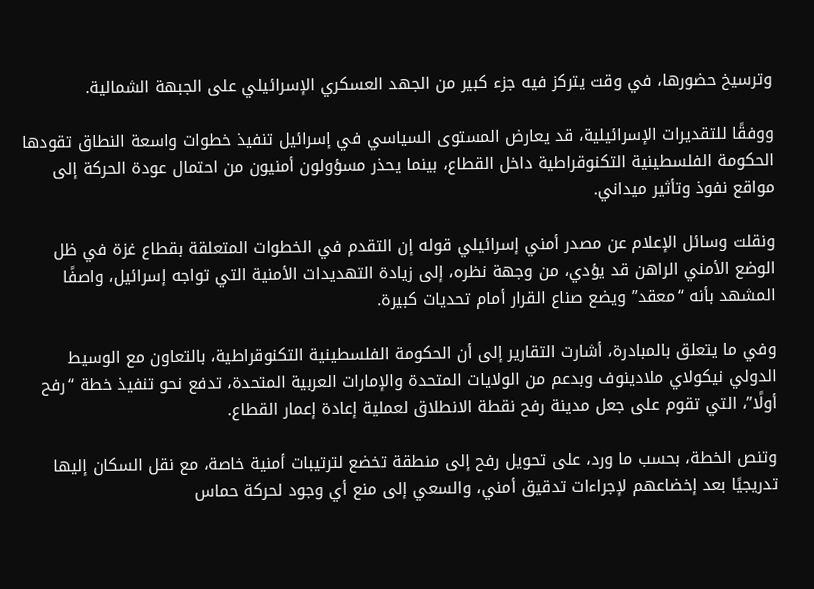وترسيخ حضورها، في وقت يتركز فيه جزء كبير من الجهد العسكري الإسرائيلي على الجبهة الشمالية.

ووفقًا للتقديرات الإسرائيلية، قد يعارض المستوى السياسي في إسرائيل تنفيذ خطوات واسعة النطاق تقودها الحكومة الفلسطينية التكنوقراطية داخل القطاع، بينما يحذر مسؤولون أمنيون من احتمال عودة الحركة إلى مواقع نفوذ وتأثير ميداني.

ونقلت وسائل الإعلام عن مصدر أمني إسرائيلي قوله إن التقدم في الخطوات المتعلقة بقطاع غزة في ظل الوضع الأمني الراهن قد يؤدي، من وجهة نظره، إلى زيادة التهديدات الأمنية التي تواجه إسرائيل، واصفًا المشهد بأنه “معقد” ويضع صناع القرار أمام تحديات كبيرة.

وفي ما يتعلق بالمبادرة، أشارت التقارير إلى أن الحكومة الفلسطينية التكنوقراطية، بالتعاون مع الوسيط الدولي نيكولاي ملادينوف وبدعم من الولايات المتحدة والإمارات العربية المتحدة، تدفع نحو تنفيذ خطة “رفح أولًا”، التي تقوم على جعل مدينة رفح نقطة الانطلاق لعملية إعادة إعمار القطاع.

وتنص الخطة، بحسب ما ورد، على تحويل رفح إلى منطقة تخضع لترتيبات أمنية خاصة، مع نقل السكان إليها تدريجيًا بعد إخضاعهم لإجراءات تدقيق أمني، والسعي إلى منع أي وجود لحركة حماس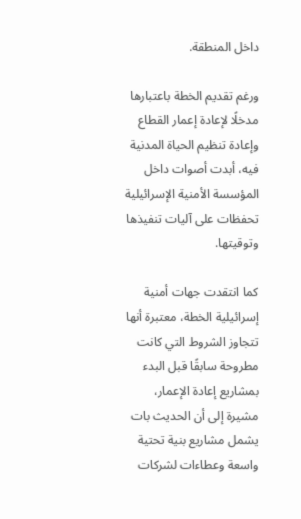داخل المنطقة.

ورغم تقديم الخطة باعتبارها مدخلًا لإعادة إعمار القطاع وإعادة تنظيم الحياة المدنية فيه، أبدت أصوات داخل المؤسسة الأمنية الإسرائيلية تحفظات على آليات تنفيذها وتوقيتها.

كما انتقدت جهات أمنية إسرائيلية الخطة، معتبرة أنها تتجاوز الشروط التي كانت مطروحة سابقًا قبل البدء بمشاريع إعادة الإعمار، مشيرة إلى أن الحديث بات يشمل مشاريع بنية تحتية واسعة وعطاءات لشركات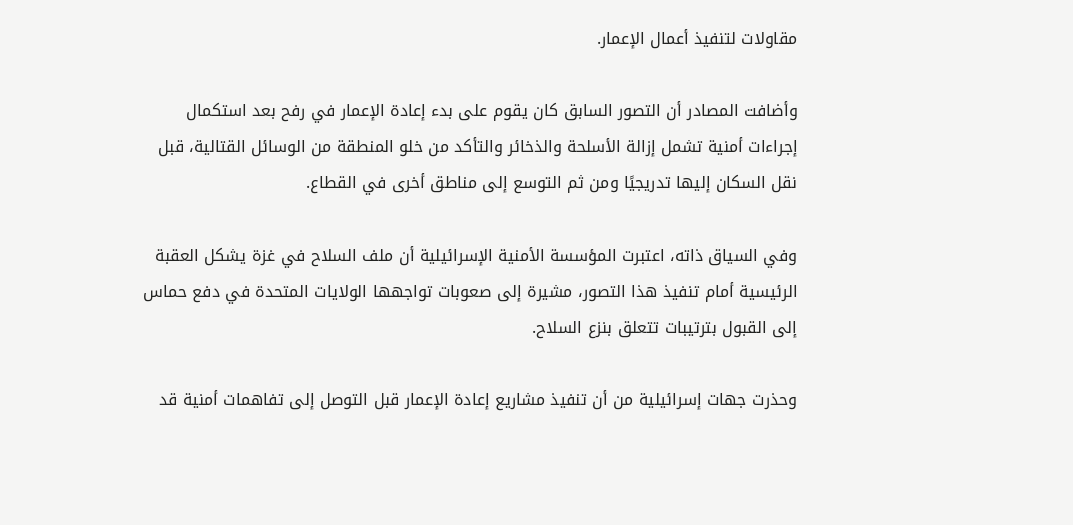مقاولات لتنفيذ أعمال الإعمار.

وأضافت المصادر أن التصور السابق كان يقوم على بدء إعادة الإعمار في رفح بعد استكمال إجراءات أمنية تشمل إزالة الأسلحة والذخائر والتأكد من خلو المنطقة من الوسائل القتالية، قبل نقل السكان إليها تدريجيًا ومن ثم التوسع إلى مناطق أخرى في القطاع.

وفي السياق ذاته، اعتبرت المؤسسة الأمنية الإسرائيلية أن ملف السلاح في غزة يشكل العقبة الرئيسية أمام تنفيذ هذا التصور، مشيرة إلى صعوبات تواجهها الولايات المتحدة في دفع حماس إلى القبول بترتيبات تتعلق بنزع السلاح.

وحذرت جهات إسرائيلية من أن تنفيذ مشاريع إعادة الإعمار قبل التوصل إلى تفاهمات أمنية قد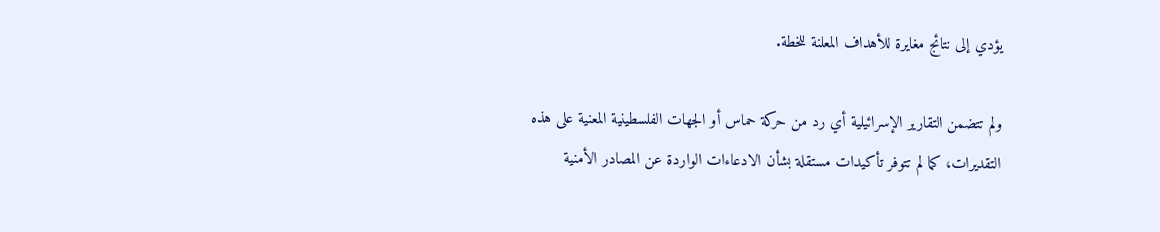يؤدي إلى نتائج مغايرة للأهداف المعلنة للخطة.

ولم تتضمن التقارير الإسرائيلية أي رد من حركة حماس أو الجهات الفلسطينية المعنية على هذه التقديرات، كما لم تتوفر تأكيدات مستقلة بشأن الادعاءات الواردة عن المصادر الأمنية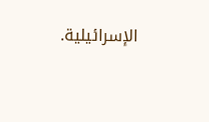الإسرائيلية.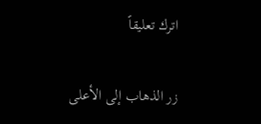اترك تعليقاً

زر الذهاب إلى الأعلى